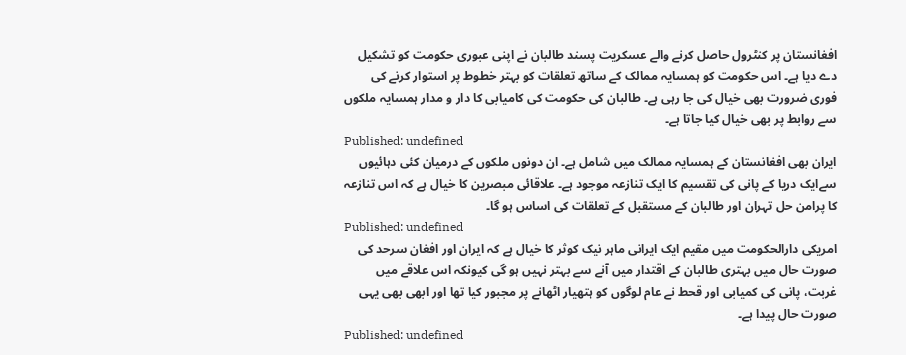افغانستان پر کنٹرول حاصل کرنے والے عسکریت پسند طالبان نے اپنی عبوری حکومت کو تشکیل دے دیا ہے۔ اس حکومت کو ہمسایہ ممالک کے ساتھ تعلقات کو بہتر خطوط پر استوار کرنے کی فوری ضرورت بھی خیال کی جا رہی ہے۔ طالبان کی حکومت کی کامیابی کا دار و مدار ہمسایہ ملکوں سے روابط پر بھی خیال کیا جاتا ہے۔
Published: undefined
ایران بھی افغانستان کے ہمسایہ ممالک میں شامل ہے۔ ان دونوں ملکوں کے درمیان کئی دہائیوں سےایک دریا کے پانی کی تقسیم کا ایک تنازعہ موجود ہے۔ علاقائی مبصرین کا خیال ہے کہ اس تنازعہ کا پرامن حل تہران اور طالبان کے مستقبل کے تعلقات کی اساس ہو گا۔
Published: undefined
امریکی دارالحکومت میں مقیم ایک ایرانی ماہر نیک کوثر کا خیال ہے کہ ایران اور افغان سرحد کی صورت حال میں بہتری طالبان کے اقتدار میں آنے سے بہتر نہیں ہو گی کیونکہ اس علاقے میں غربت، پانی کی کمیابی اور قحط نے عام لوگوں کو ہتھیار اٹھانے پر مجبور کیا تھا اور ابھی بھی یہی صورت حال پیدا ہے۔
Published: undefined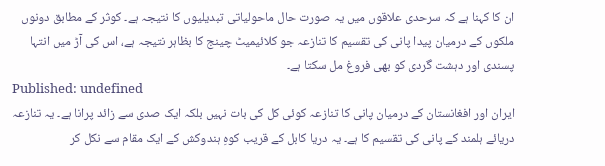ان کا کہنا ہے کہ سرحدی علاقوں میں یہ صورت حال ماحولیاتی تبدیلیوں کا نتیجہ ہے۔ کوثر کے مطابق دونوں ملکوں کے درمیان پیدا پانی کی تقسیم کا تنازعہ جو کلائیمیٹ چینج کا بظاہر نتیجہ ہے، اس کی آڑ میں انتہا پسندی اور دہشت گردی کو بھی فروغ مل سکتا ہے۔
Published: undefined
ایران اور افغانستان کے درمیان پانی کا تنازعہ کوئی کل کی بات نہیں بلکہ ایک صدی سے زائد پرانا ہے۔ یہ تنازعہ دریائے ہلمند کے پانی کی تقسیم کا ہے۔ یہ دریا کابل کے قریب کوہِ ہندوکش کے ایک مقام سے نکل کر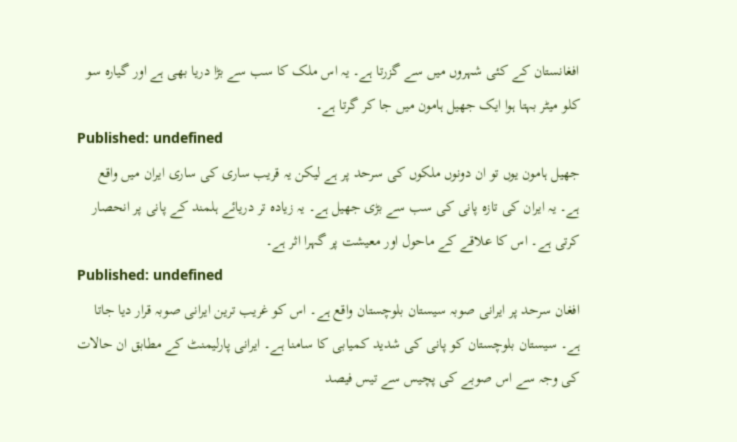افغانستان کے کئی شہروں میں سے گزرتا ہے۔ یہ اس ملک کا سب سے بڑا دریا بھی ہے اور گیارہ سو کلو میٹر بہتا ہوا ایک جھیل ہامون میں جا کر گرتا ہے۔
Published: undefined
جھیل ہامون یوں تو ان دونوں ملکوں کی سرحد پر ہے لیکن یہ قریب ساری کی ساری ایران میں واقع ہے۔ یہ ایران کی تازہ پانی کی سب سے بڑی جھیل ہے۔ یہ زیادہ تر دریائے ہلمند کے پانی پر انحصار کرتی ہے۔ اس کا علاقے کے ماحول اور معیشت پر گہرا اثر ہے۔
Published: undefined
افغان سرحد پر ایرانی صوبہ سیستان بلوچستان واقع ہے۔ اس کو غریب ترین ایرانی صوبہ قرار دیا جاتا ہے۔ سیستان بلوچستان کو پانی کی شدید کمیابی کا سامنا ہے۔ ایرانی پارلیمنٹ کے مطابق ان حالات کی وجہ سے اس صوبے کی پچیس سے تیس فیصد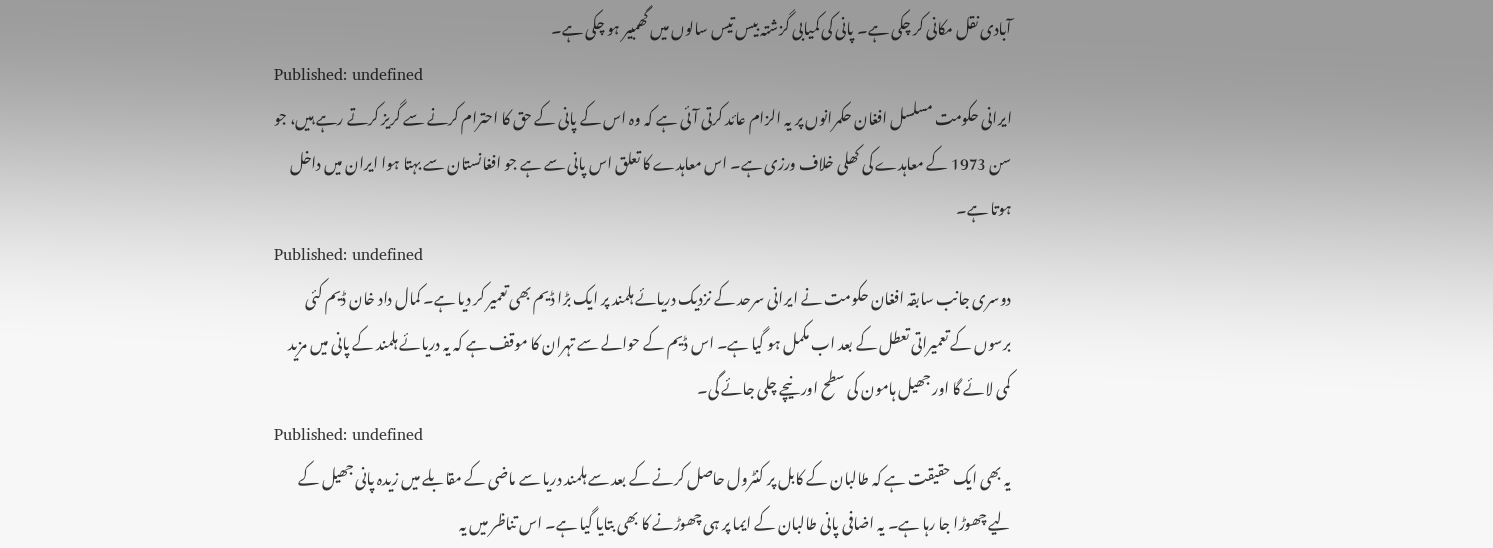آبادی نقل مکانی کر چکی ہے۔ پانی کی کمیابی گزشتہ بیس تیس سالوں میں گھمبیر ہو چکی ہے۔
Published: undefined
ایرانی حکومت مسلسل افغان حکمرانوں پر یہ الزام عائد کرتی آئی ہے کہ وہ اس کے پانی کے حق کا احترام کرنے سے گریز کرتے رہے ہیں، جو سن 1973 کے معاہدے کی کھلی خلاف ورزی ہے۔ اس معاہدے کا تعلق اس پانی سے ہے جو افغانستان سے بہتا ہوا ایران میں داخل ہوتا ہے۔
Published: undefined
دوسری جانب سابقہ افغان حکومت نے ایرانی سرحد کے نزدیک دریائے ہلمند پر ایک بڑا ڈیم بھی تعمیر کر دیا ہے۔ کمال داد خان ڈیم کئی برسوں کے تعمیراتی تعطل کے بعد اب مکمل ہو گیا ہے۔ اس ڈیم کے حوالے سے تہران کا موقف ہے کہ یہ دریائے ہلمند کے پانی میں مزید کمی لائے گا اور جھیل ہامون کی سطح اور نیچے چلی جائے گی۔
Published: undefined
یہ بھی ایک حقیقت ہے کہ طالبان کے کابل پر کنٹرول حاصل کرنے کے بعد سے ہلمند دریا سے ماضی کے مقابلے میں زیدہ پانی جھیل کے لیے چھوڑا جا رہا ہے۔ یہ اضافی پانی طالبان کے ایما پر ہی چھوڑنے کا بھی بتایا گیا ہے۔ اس تناظر میں یہ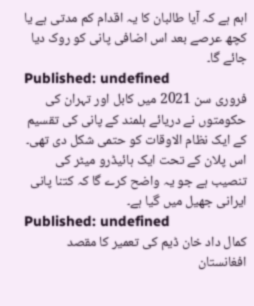اہم ہے کہ آیا طالبان کا یہ اقدام کم مدتی ہے یا کچھ عرصے بعد اس اضافی پانی کو روک دیا جائے گا۔
Published: undefined
فروری سن 2021 میں کابل اور تہران کی حکومتوں نے دریائے ہلمند کے پانی کی تقسیم کے ایک نظام الاوقات کو حتمی شکل دی تھی۔ اس پلان کے تحت ایک ہائیڈرو میٹر کی تنصیب ہے جو یہ واضح کرے گا کہ کتنا پانی ایرانی جھیل میں گیا ہے۔
Published: undefined
کمال داد خان ڈیم کی تعمیر کا مقصد افغانستان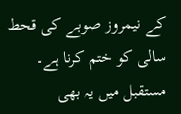کے نیمروز صوبے کی قحط سالی کو ختم کرنا ہے۔ مستقبل میں یہ بھی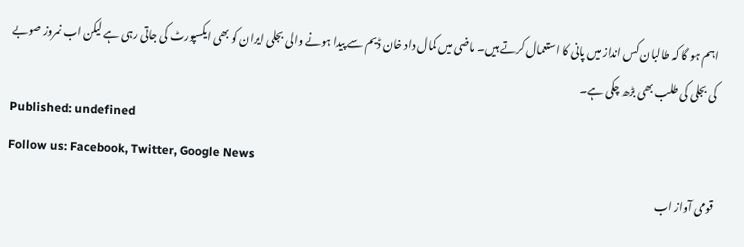اہم ہو گا کہ طالبان کس انداز میں پانی کا استعمال کرتے ہیں۔ ماضی میں کمال داد خان ڈیم سے پیدا ہونے والی بجلی ایران کو بھی ایکسپورٹ کی جاتی رہی ہے لیکن اب نمروز صوبے کی بجلی کی طلب بھی بڑھ چکی ہے۔
Published: undefined
Follow us: Facebook, Twitter, Google News
قومی آواز اب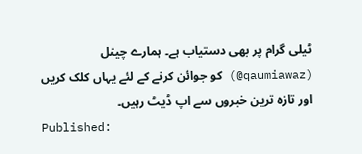ٹیلی گرام پر بھی دستیاب ہے۔ ہمارے چینل (qaumiawaz@) کو جوائن کرنے کے لئے یہاں کلک کریں اور تازہ ترین خبروں سے اپ ڈیٹ رہیں۔
Published: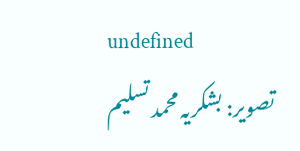undefined
تصویر: بشکریہ محمد تسلیم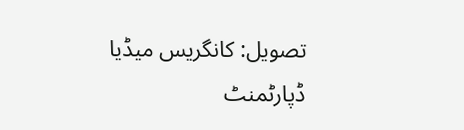تصویل: کانگریس میڈیا ڈپارٹمنٹ